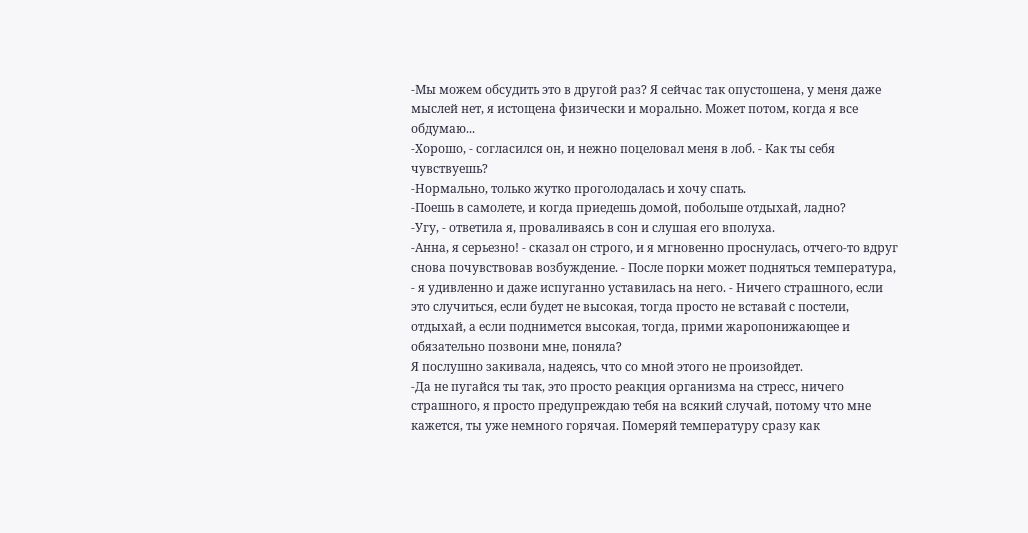-Мы можем обсудить это в другой раз? Я сейчас так опустошена, у меня даже мыслей нет, я истощена физически и морально. Может потом, когда я все обдумаю...
-Хорошо, - согласился он, и нежно поцеловал меня в лоб. - Как ты себя чувствуешь?
-Нормально, только жутко проголодалась и хочу спать.
-Поешь в самолете, и когда приедешь домой, побольше отдыхай, ладно?
-Угу, - ответила я, проваливаясь в сон и слушая его вполуха.
-Анна, я серьезно! - сказал он строго, и я мгновенно проснулась, отчего-то вдруг снова почувствовав возбуждение. - После порки может подняться температура, - я удивленно и даже испуганно уставилась на него. - Ничего страшного, если это случиться, если будет не высокая, тогда просто не вставай с постели, отдыхай, а если поднимется высокая, тогда, прими жаропонижающее и обязательно позвони мне, поняла?
Я послушно закивала, надеясь, что со мной этого не произойдет.
-Да не пугайся ты так, это просто реакция организма на стресс, ничего страшного, я просто предупреждаю тебя на всякий случай, потому что мне кажется, ты уже немного горячая. Померяй температуру сразу как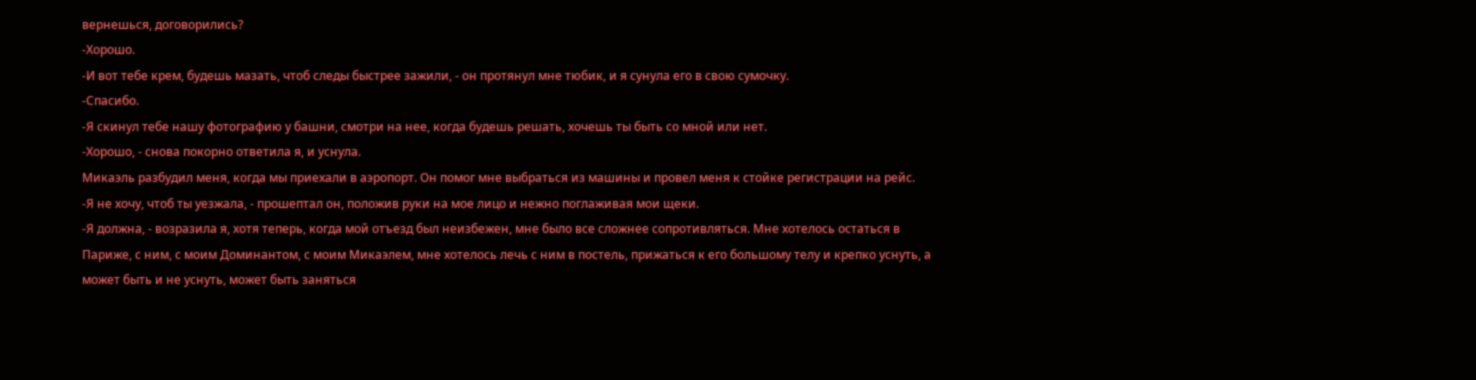вернешься, договорились?
-Хорошо.
-И вот тебе крем, будешь мазать, чтоб следы быстрее зажили, - он протянул мне тюбик, и я сунула его в свою сумочку.
-Спасибо.
-Я скинул тебе нашу фотографию у башни, смотри на нее, когда будешь решать, хочешь ты быть со мной или нет.
-Хорошо, - снова покорно ответила я, и уснула.
Микаэль разбудил меня, когда мы приехали в аэропорт. Он помог мне выбраться из машины и провел меня к стойке регистрации на рейс.
-Я не хочу, чтоб ты уезжала, - прошептал он, положив руки на мое лицо и нежно поглаживая мои щеки.
-Я должна, - возразила я, хотя теперь, когда мой отъезд был неизбежен, мне было все сложнее сопротивляться. Мне хотелось остаться в Париже, с ним, с моим Доминантом, с моим Микаэлем, мне хотелось лечь с ним в постель, прижаться к его большому телу и крепко уснуть, а может быть и не уснуть, может быть заняться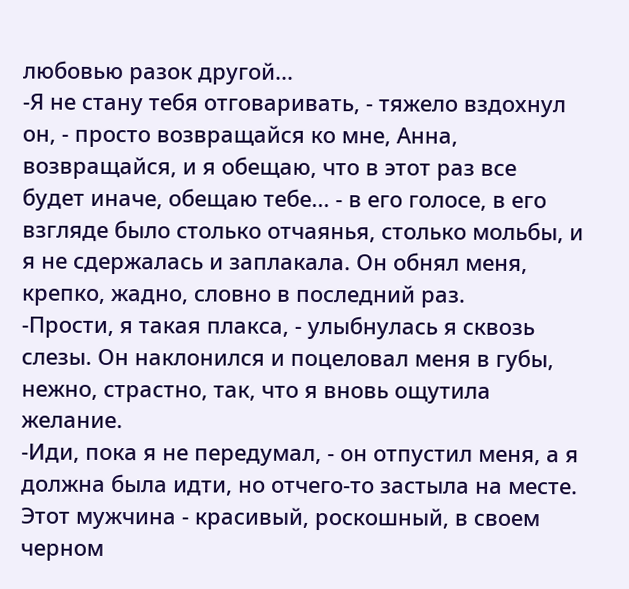любовью разок другой...
-Я не стану тебя отговаривать, - тяжело вздохнул он, - просто возвращайся ко мне, Анна, возвращайся, и я обещаю, что в этот раз все будет иначе, обещаю тебе... - в его голосе, в его взгляде было столько отчаянья, столько мольбы, и я не сдержалась и заплакала. Он обнял меня, крепко, жадно, словно в последний раз.
-Прости, я такая плакса, - улыбнулась я сквозь слезы. Он наклонился и поцеловал меня в губы, нежно, страстно, так, что я вновь ощутила желание.
-Иди, пока я не передумал, - он отпустил меня, а я должна была идти, но отчего-то застыла на месте. Этот мужчина - красивый, роскошный, в своем черном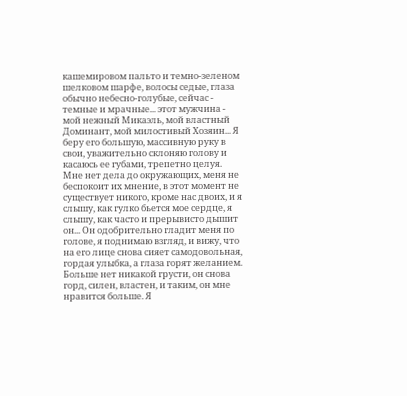кашемировом пальто и темно-зеленом шелковом шарфе, волосы седые, глаза обычно небесно-голубые, сейчас - темные и мрачные... этот мужчина - мой нежный Микаэль, мой властный Доминант, мой милостивый Хозяин... Я беру его большую, массивную руку в свои, уважительно склоняю голову и касаюсь ее губами, трепетно целуя. Мне нет дела до окружающих, меня не беспокоит их мнение, в этот момент не существует никого, кроме нас двоих, и я слышу, как гулко бьется мое сердце, я слышу, как часто и прерывисто дышит он... Он одобрительно гладит меня по голове, я поднимаю взгляд, и вижу, что на его лице снова сияет самодовольная, гордая улыбка, а глаза горят желанием. Больше нет никакой грусти, он снова горд, силен, властен, и таким, он мне нравится больше. Я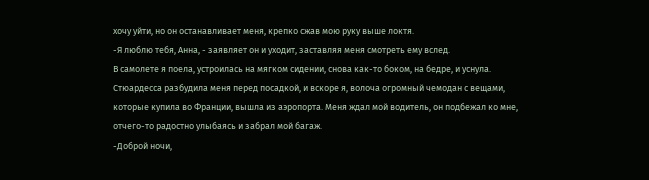хочу уйти, но он останавливает меня, крепко сжав мою руку выше локтя.
-Я люблю тебя, Анна, - заявляет он и уходит, заставляя меня смотреть ему вслед.
В самолете я поела, устроилась на мягком сидении, снова как-то боком, на бедре, и уснула. Стюардесса разбудила меня перед посадкой, и вскоре я, волоча огромный чемодан с вещами, которые купила во Франции, вышла из аэропорта. Меня ждал мой водитель, он подбежал ко мне, отчего-то радостно улыбаясь и забрал мой багаж.
-Доброй ночи,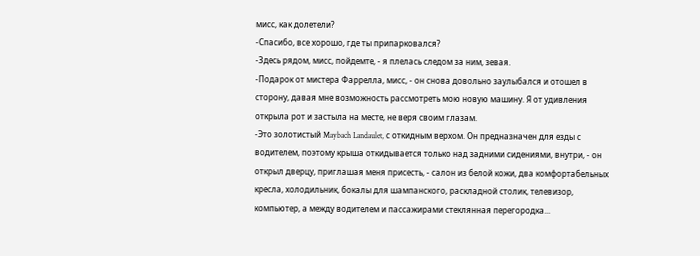мисс, как долетели?
-Спасибо, все хорошо, где ты припарковался?
-Здесь рядом, мисс, пойдемте, - я плелась следом за ним, зевая.
-Подарок от мистера Фаррелла, мисс, - он снова довольно заулыбался и отошел в сторону, давая мне возможность рассмотреть мою новую машину. Я от удивления открыла рот и застыла на месте, не веря своим глазам.
-Это золотистый Maybach Landaulet, с откидным верхом. Он предназначен для езды с водителем, поэтому крыша откидывается только над задними сидениями, внутри, - он открыл дверцу, приглашая меня присесть, - салон из белой кожи, два комфортабельных кресла, холодильник, бокалы для шампанского, раскладной столик, телевизор, компьютер, а между водителем и пассажирами стеклянная перегородка...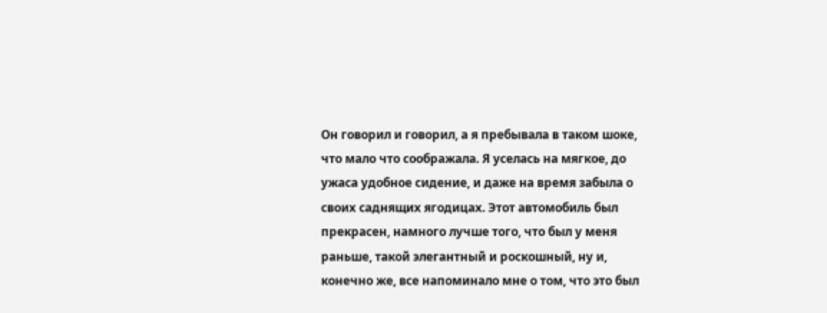Он говорил и говорил, а я пребывала в таком шоке, что мало что соображала. Я уселась на мягкое, до ужаса удобное сидение, и даже на время забыла о своих саднящих ягодицах. Этот автомобиль был прекрасен, намного лучше того, что был у меня раньше, такой элегантный и роскошный, ну и, конечно же, все напоминало мне о том, что это был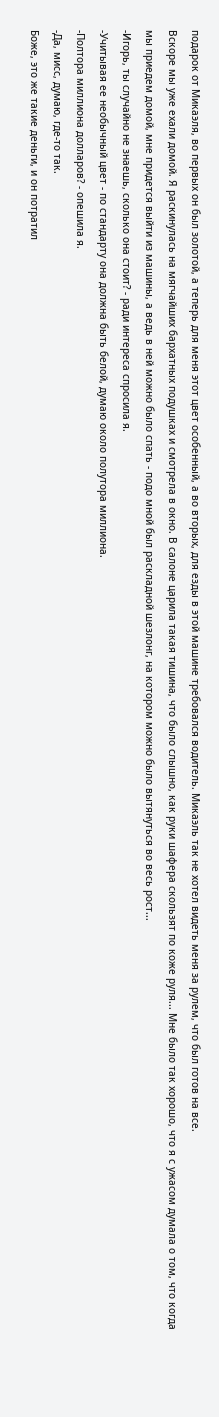подарок от Микаэля, во первых он был золотой, а теперь для меня этот цвет особенный, а во вторых, для езды в этой машине требовался водитель. Микаэль так не хотел видеть меня за рулем, что был готов на все.
Вскоре мы уже ехали домой. Я раскинулась на мягчайших бархатных подушках и смотрела в окно. В салоне царила такая тишина, что было слышно, как руки шафера скользят по коже руля... Мне было так хорошо, что я с ужасом думала о том, что когда мы приедем домой, мне придется выйти из машины, а ведь в ней можно было спать - подо мной был раскладной шезлонг, на котором можно было вытянуться во весь рост...
-Игорь, ты случайно не знаешь, сколько она стоит? - ради интереса спросила я.
-Учитывая ее необычный цвет - по стандарту она должна быть белой, думаю около полутора миллиона.
-Полтора миллиона долларов? - опешила я.
-Да, мисс, думаю, где-то так.
Боже, это же такие деньги, и он потратил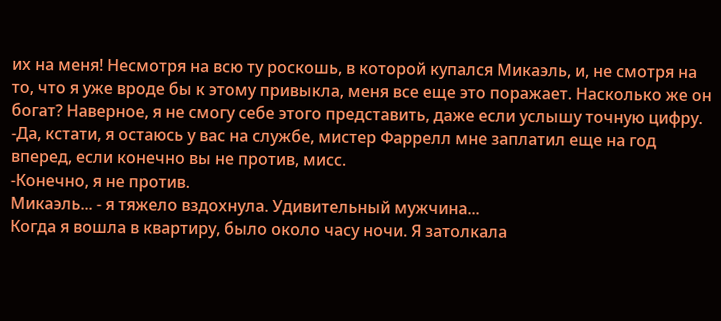их на меня! Несмотря на всю ту роскошь, в которой купался Микаэль, и, не смотря на то, что я уже вроде бы к этому привыкла, меня все еще это поражает. Насколько же он богат? Наверное, я не смогу себе этого представить, даже если услышу точную цифру.
-Да, кстати, я остаюсь у вас на службе, мистер Фаррелл мне заплатил еще на год вперед, если конечно вы не против, мисс.
-Конечно, я не против.
Микаэль... - я тяжело вздохнула. Удивительный мужчина...
Когда я вошла в квартиру, было около часу ночи. Я затолкала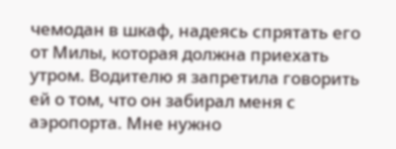чемодан в шкаф, надеясь спрятать его от Милы, которая должна приехать утром. Водителю я запретила говорить ей о том, что он забирал меня с аэропорта. Мне нужно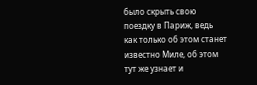было скрыть свою поездку в Париж, ведь как только об этом станет известно Миле, об этом тут же узнает и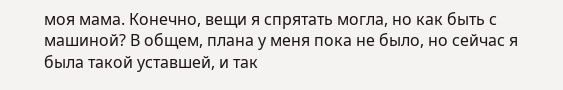моя мама. Конечно, вещи я спрятать могла, но как быть с машиной? В общем, плана у меня пока не было, но сейчас я была такой уставшей, и так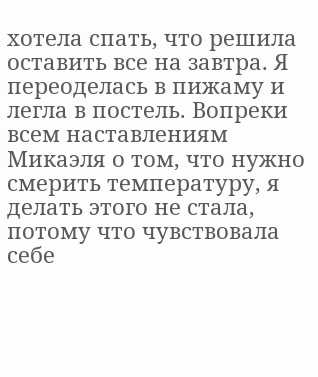хотела спать, что решила оставить все на завтра. Я переоделась в пижаму и легла в постель. Вопреки всем наставлениям Микаэля о том, что нужно смерить температуру, я делать этого не стала, потому что чувствовала себе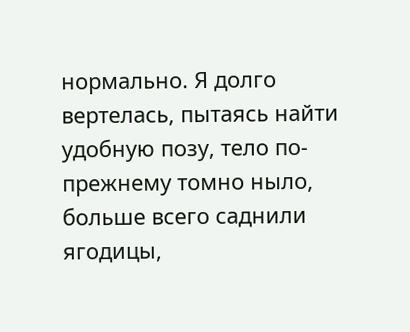нормально. Я долго вертелась, пытаясь найти удобную позу, тело по-прежнему томно ныло, больше всего саднили ягодицы,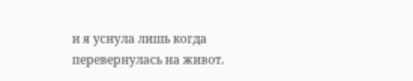и я уснула лишь когда перевернулась на живот.